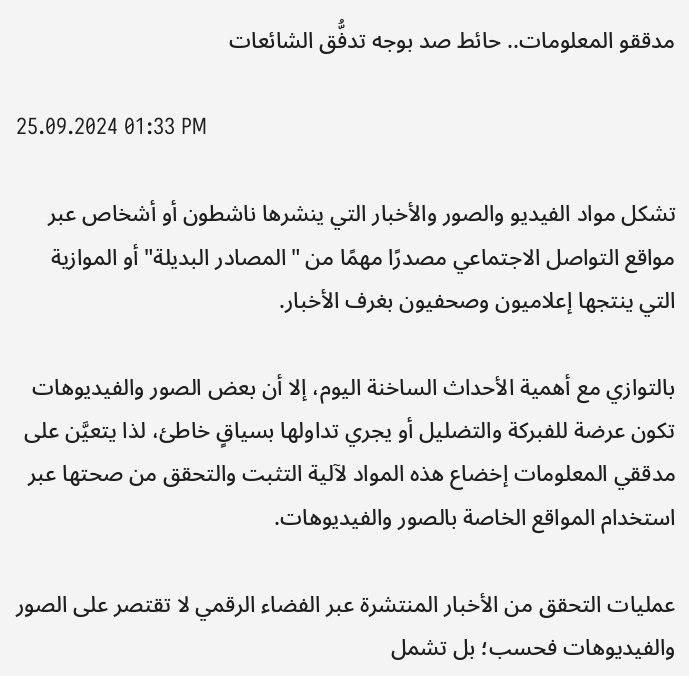مدققو المعلومات.. حائط صد بوجه تدفُّق الشائعات

25.09.2024 01:33 PM

تشكل مواد الفيديو والصور والأخبار التي ينشرها ناشطون أو أشخاص عبر مواقع التواصل الاجتماعي مصدرًا مهمًا من "المصادر البديلة" أو الموازية التي ينتجها إعلاميون وصحفيون بغرف الأخبار.

بالتوازي مع أهمية الأحداث الساخنة اليوم، إلا أن بعض الصور والفيديوهات تكون عرضة للفبركة والتضليل أو يجري تداولها بسياقٍ خاطئ، لذا يتعيَّن على مدققي المعلومات إخضاع هذه المواد لآلية التثبت والتحقق من صحتها عبر استخدام المواقع الخاصة بالصور والفيديوهات.

عمليات التحقق من الأخبار المنتشرة عبر الفضاء الرقمي لا تقتصر على الصور والفيديوهات فحسب؛ بل تشمل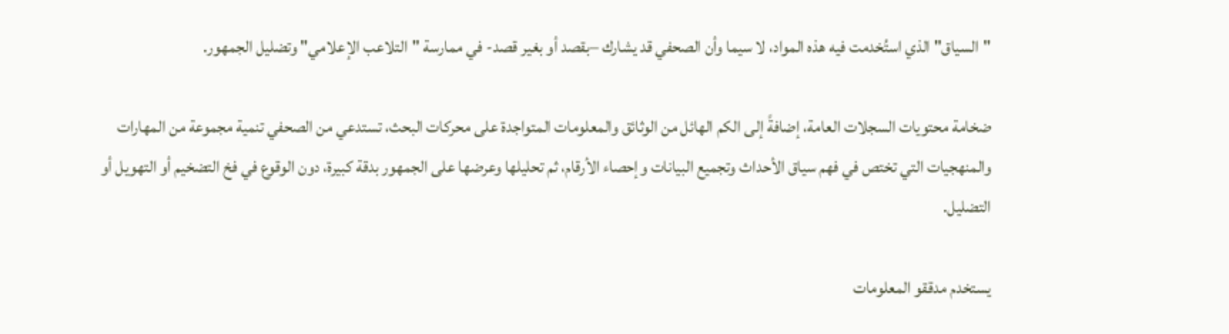"السياق" الذي استُخدمت فيه هذه المواد، لا سيما وأن الصحفي قد يشارك –بقصد أو بغير قصد- في ممارسة "التلاعب الإعلامي" وتضليل الجمهور.

ضخامة محتويات السجلات العامة، إضافةً إلى الكم الهائل من الوثائق والمعلومات المتواجدة على محركات البحث، تستدعي من الصحفي تنمية مجموعة من المهارات والمنهجيات التي تختص في فهم سياق الأحداث وتجميع البيانات وإحصاء الأرقام، ثم تحليلها وعرضها على الجمهور بدقة كبيرة، دون الوقوع في فخ التضخيم أو التهويل أو التضليل.

يستخدم مدققو المعلومات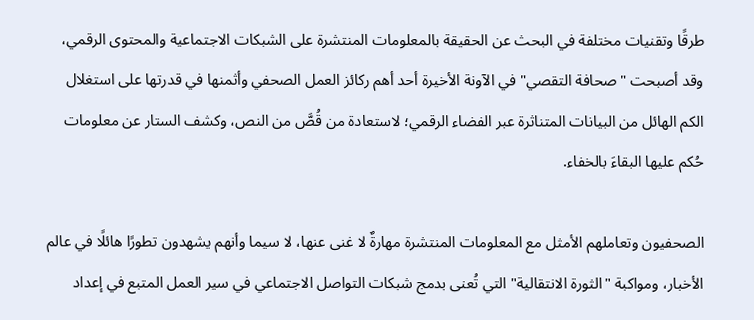طرقًا وتقنيات مختلفة في البحث عن الحقيقة بالمعلومات المنتشرة على الشبكات الاجتماعية والمحتوى الرقمي، وقد أصبحت "صحافة التقصي" في الآونة الأخيرة أحد أهم ركائز العمل الصحفي وأثمنها في قدرتها على استغلال الكم الهائل من البيانات المتناثرة عبر الفضاء الرقمي؛ لاستعادة من قُصَّ من النص، وكشف الستار عن معلومات حُكم عليها البقاءَ بالخفاء.

الصحفيون وتعاملهم الأمثل مع المعلومات المنتشرة مهارةٌ لا غنى عنها، لا سيما وأنهم يشهدون تطورًا هائلًا في عالم الأخبار، ومواكبة "الثورة الانتقالية" التي تُعنى بدمج شبكات التواصل الاجتماعي في سير العمل المتبع في إعداد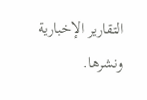التقارير الإخبارية ونشرها.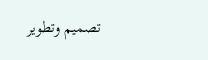تصميم وتطوير